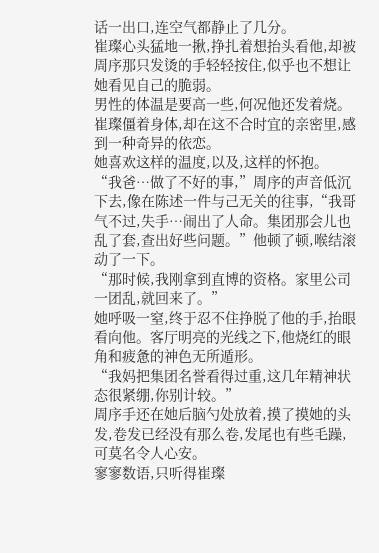话一出口,连空气都静止了几分。
崔璨心头猛地一揪,挣扎着想抬头看他,却被周序那只发烫的手轻轻按住,似乎也不想让她看见自己的脆弱。
男性的体温是要高一些,何况他还发着烧。
崔璨僵着身体,却在这不合时宜的亲密里,感到一种奇异的依恋。
她喜欢这样的温度,以及,这样的怀抱。
“我爸…做了不好的事,”周序的声音低沉下去,像在陈述一件与己无关的往事,“我哥气不过,失手…闹出了人命。集团那会儿也乱了套,查出好些问题。”他顿了顿,喉结滚动了一下。
“那时候,我刚拿到直博的资格。家里公司一团乱,就回来了。”
她呼吸一窒,终于忍不住挣脱了他的手,抬眼看向他。客厅明亮的光线之下,他烧红的眼角和疲惫的神色无所遁形。
“我妈把集团名誉看得过重,这几年精神状态很紧绷,你别计较。”
周序手还在她后脑勺处放着,摸了摸她的头发,卷发已经没有那么卷,发尾也有些毛躁,可莫名令人心安。
寥寥数语,只听得崔璨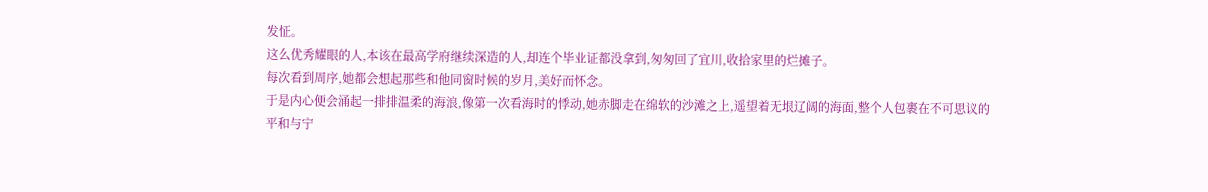发怔。
这么优秀耀眼的人,本该在最高学府继续深造的人,却连个毕业证都没拿到,匆匆回了宜川,收拾家里的烂摊子。
每次看到周序,她都会想起那些和他同窗时候的岁月,美好而怀念。
于是内心便会涌起一排排温柔的海浪,像第一次看海时的悸动,她赤脚走在绵软的沙滩之上,遥望着无垠辽阔的海面,整个人包裹在不可思议的平和与宁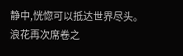静中,恍惚可以抵达世界尽头。
浪花再次席卷之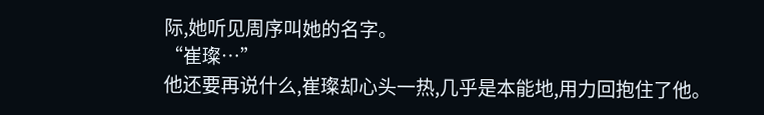际,她听见周序叫她的名字。
“崔璨…”
他还要再说什么,崔璨却心头一热,几乎是本能地,用力回抱住了他。